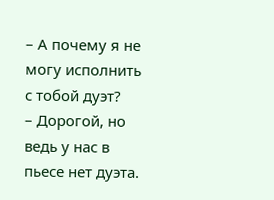– А почему я не могу исполнить с тобой дуэт?
– Дорогой, но ведь у нас в пьесе нет дуэта.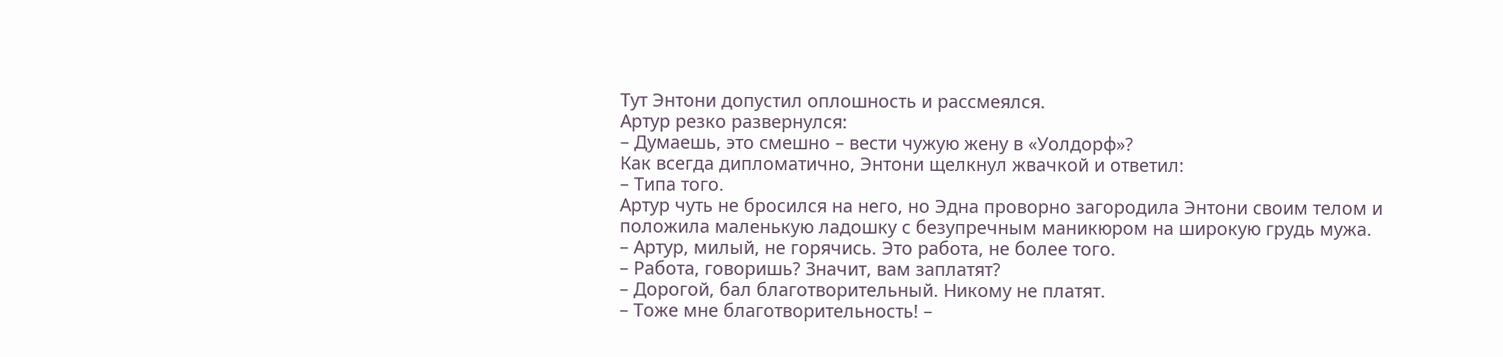Тут Энтони допустил оплошность и рассмеялся.
Артур резко развернулся:
– Думаешь, это смешно – вести чужую жену в «Уолдорф»?
Как всегда дипломатично, Энтони щелкнул жвачкой и ответил:
– Типа того.
Артур чуть не бросился на него, но Эдна проворно загородила Энтони своим телом и положила маленькую ладошку с безупречным маникюром на широкую грудь мужа.
– Артур, милый, не горячись. Это работа, не более того.
– Работа, говоришь? Значит, вам заплатят?
– Дорогой, бал благотворительный. Никому не платят.
– Тоже мне благотворительность! –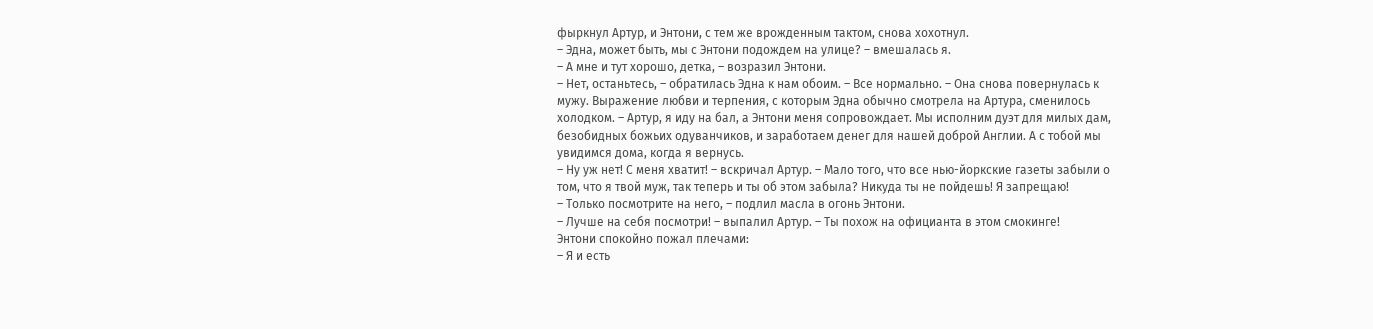фыркнул Артур, и Энтони, с тем же врожденным тактом, снова хохотнул.
– Эдна, может быть, мы с Энтони подождем на улице? – вмешалась я.
– А мне и тут хорошо, детка, – возразил Энтони.
– Нет, останьтесь, – обратилась Эдна к нам обоим. – Все нормально. – Она снова повернулась к мужу. Выражение любви и терпения, с которым Эдна обычно смотрела на Артура, сменилось холодком. – Артур, я иду на бал, а Энтони меня сопровождает. Мы исполним дуэт для милых дам, безобидных божьих одуванчиков, и заработаем денег для нашей доброй Англии. А с тобой мы увидимся дома, когда я вернусь.
– Ну уж нет! С меня хватит! – вскричал Артур. – Мало того, что все нью-йоркские газеты забыли о том, что я твой муж, так теперь и ты об этом забыла? Никуда ты не пойдешь! Я запрещаю!
– Только посмотрите на него, – подлил масла в огонь Энтони.
– Лучше на себя посмотри! – выпалил Артур. – Ты похож на официанта в этом смокинге!
Энтони спокойно пожал плечами:
– Я и есть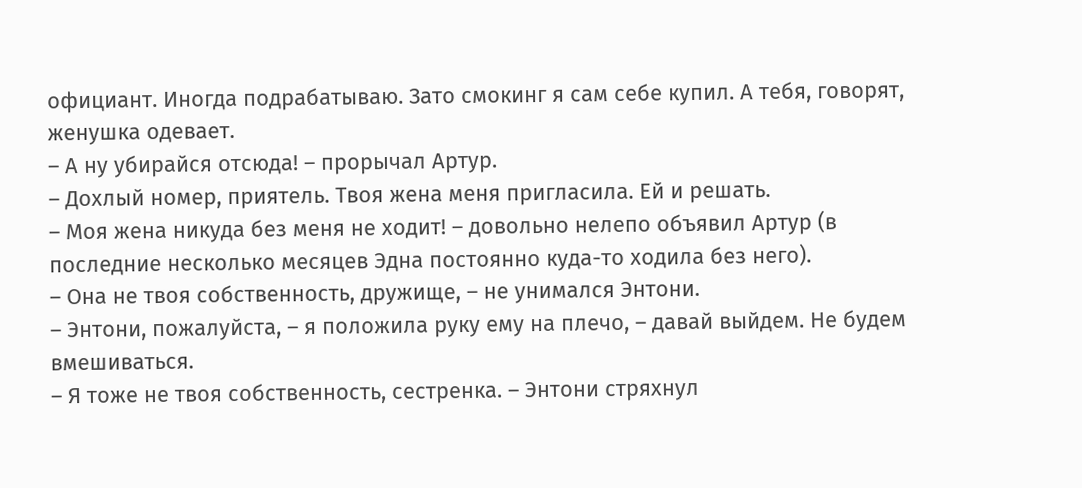официант. Иногда подрабатываю. Зато смокинг я сам себе купил. А тебя, говорят, женушка одевает.
– А ну убирайся отсюда! – прорычал Артур.
– Дохлый номер, приятель. Твоя жена меня пригласила. Ей и решать.
– Моя жена никуда без меня не ходит! – довольно нелепо объявил Артур (в последние несколько месяцев Эдна постоянно куда-то ходила без него).
– Она не твоя собственность, дружище, – не унимался Энтони.
– Энтони, пожалуйста, – я положила руку ему на плечо, – давай выйдем. Не будем вмешиваться.
– Я тоже не твоя собственность, сестренка. – Энтони стряхнул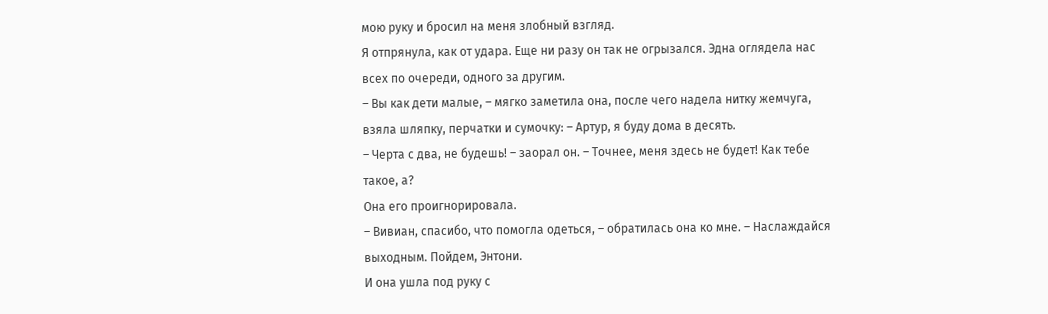мою руку и бросил на меня злобный взгляд.
Я отпрянула, как от удара. Еще ни разу он так не огрызался. Эдна оглядела нас всех по очереди, одного за другим.
– Вы как дети малые, – мягко заметила она, после чего надела нитку жемчуга, взяла шляпку, перчатки и сумочку: – Артур, я буду дома в десять.
– Черта с два, не будешь! – заорал он. – Точнее, меня здесь не будет! Как тебе такое, а?
Она его проигнорировала.
– Вивиан, спасибо, что помогла одеться, – обратилась она ко мне. – Наслаждайся выходным. Пойдем, Энтони.
И она ушла под руку с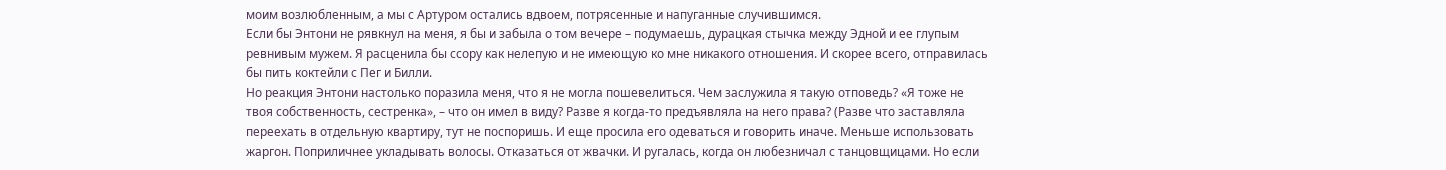моим возлюбленным, а мы с Артуром остались вдвоем, потрясенные и напуганные случившимся.
Если бы Энтони не рявкнул на меня, я бы и забыла о том вечере – подумаешь, дурацкая стычка между Эдной и ее глупым ревнивым мужем. Я расценила бы ссору как нелепую и не имеющую ко мне никакого отношения. И скорее всего, отправилась бы пить коктейли с Пег и Билли.
Но реакция Энтони настолько поразила меня, что я не могла пошевелиться. Чем заслужила я такую отповедь? «Я тоже не твоя собственность, сестренка», – что он имел в виду? Разве я когда-то предъявляла на него права? (Разве что заставляла переехать в отдельную квартиру, тут не поспоришь. И еще просила его одеваться и говорить иначе. Меньше использовать жаргон. Поприличнее укладывать волосы. Отказаться от жвачки. И ругалась, когда он любезничал с танцовщицами. Но если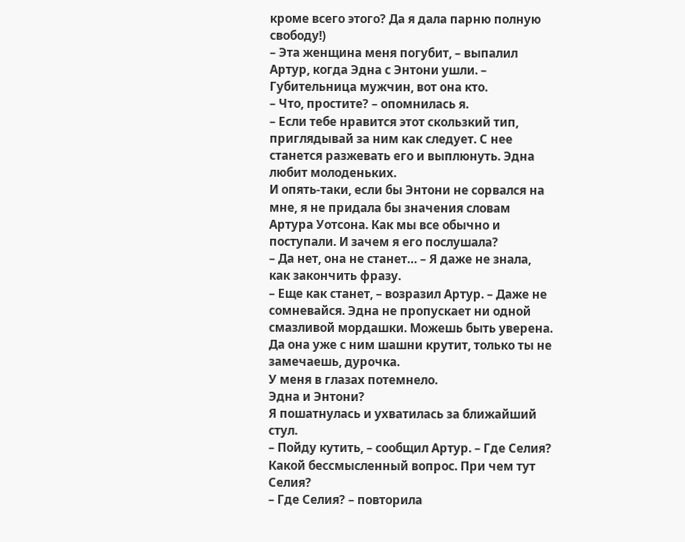кроме всего этого? Да я дала парню полную свободу!)
– Эта женщина меня погубит, – выпалил Артур, когда Эдна с Энтони ушли. – Губительница мужчин, вот она кто.
– Что, простите? – опомнилась я.
– Если тебе нравится этот скользкий тип, приглядывай за ним как следует. С нее станется разжевать его и выплюнуть. Эдна любит молоденьких.
И опять-таки, если бы Энтони не сорвался на мне, я не придала бы значения словам Артура Уотсона. Как мы все обычно и поступали. И зачем я его послушала?
– Да нет, она не станет… – Я даже не знала, как закончить фразу.
– Еще как станет, – возразил Артур. – Даже не сомневайся. Эдна не пропускает ни одной смазливой мордашки. Можешь быть уверена. Да она уже с ним шашни крутит, только ты не замечаешь, дурочка.
У меня в глазах потемнело.
Эдна и Энтони?
Я пошатнулась и ухватилась за ближайший стул.
– Пойду кутить, – сообщил Артур. – Где Селия?
Какой бессмысленный вопрос. При чем тут Селия?
– Где Селия? – повторила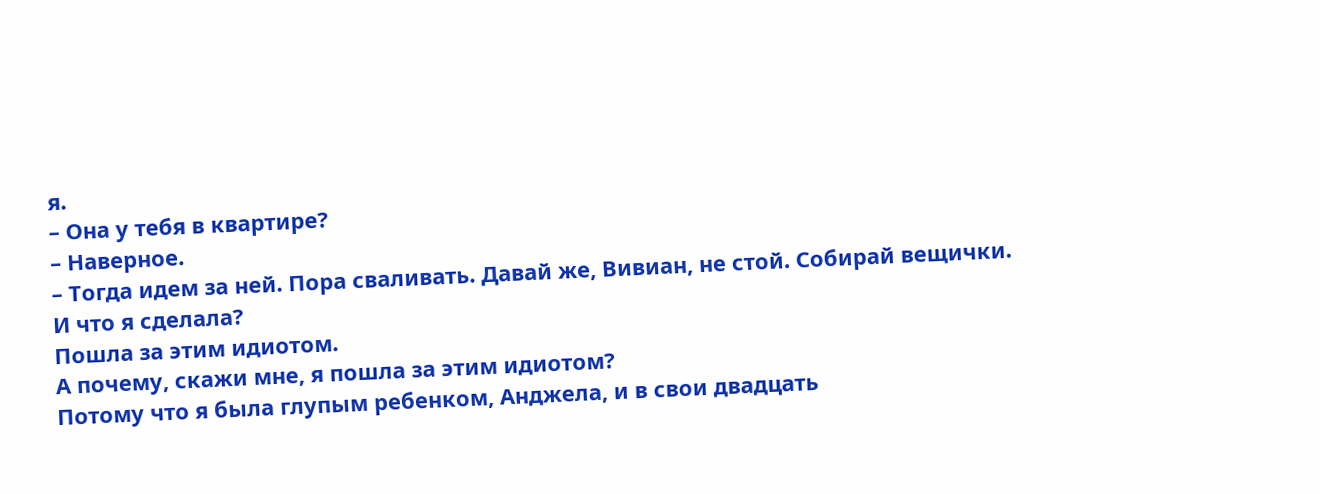я.
– Она у тебя в квартире?
– Наверное.
– Тогда идем за ней. Пора сваливать. Давай же, Вивиан, не стой. Собирай вещички.
И что я сделала?
Пошла за этим идиотом.
А почему, скажи мне, я пошла за этим идиотом?
Потому что я была глупым ребенком, Анджела, и в свои двадцать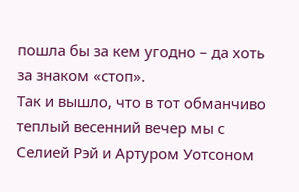пошла бы за кем угодно – да хоть за знаком «стоп».
Так и вышло, что в тот обманчиво теплый весенний вечер мы с Селией Рэй и Артуром Уотсоном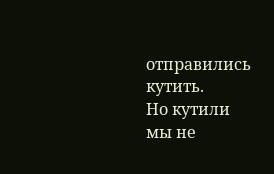отправились кутить.
Но кутили мы не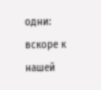одни: вскоре к нашей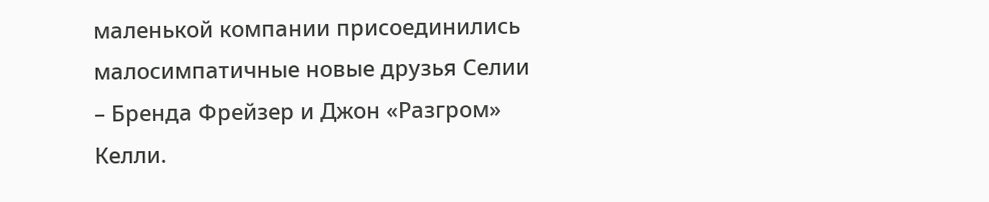маленькой компании присоединились малосимпатичные новые друзья Селии – Бренда Фрейзер и Джон «Разгром» Келли.